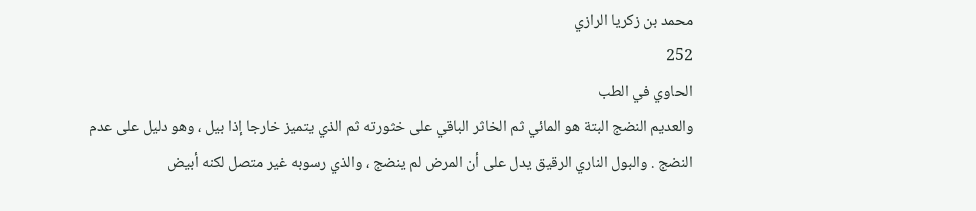محمد بن زكريا الرازي
252
الحاوي في الطب
والعديم النضج البتة هو المائي ثم الخاثر الباقي على خثورته ثم الذي يتميز خارجا إذا بيل ، وهو دليل على عدم النضج . والبول الناري الرقيق يدل على أن المرض لم ينضج ، والذي رسوبه غير متصل لكنه أبيض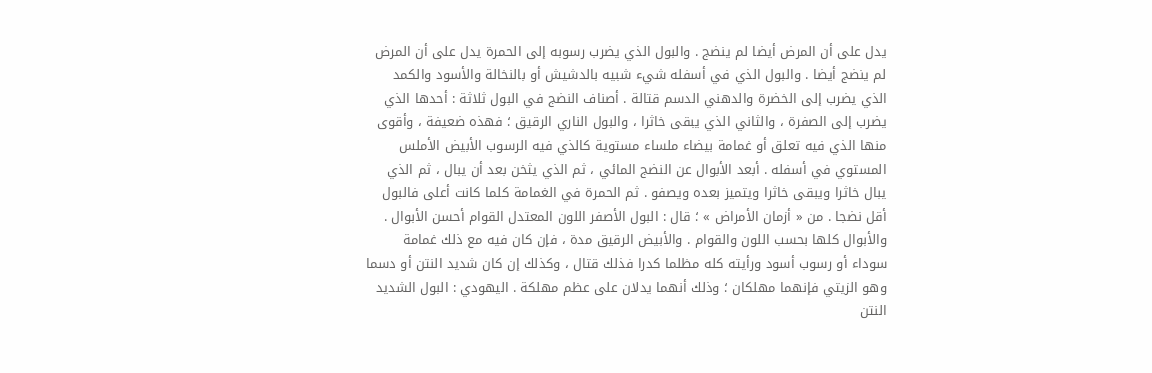يدل على أن المرض أيضا لم ينضج . والبول الذي يضرب رسوبه إلى الحمرة يدل على أن المرض لم ينضج أيضا . والبول الذي في أسفله شيء شبيه بالدشيش أو بالنخالة والأسود والكمد الذي يضرب إلى الخضرة والدهني الدسم قتالة . أصناف النضج في البول ثلاثة : أحدها الذي يضرب إلى الصفرة ، والثاني الذي يبقى خاثرا ، والبول الناري الرقيق ؛ فهذه ضعيفة ، وأقوى منها الذي فيه تعلق أو غمامة بيضاء ملساء مستوية كالذي فيه الرسوب الأبيض الأملس المستوي في أسفله . أبعد الأبوال عن النضج المائي ، ثم الذي يثخن بعد أن يبال ، ثم الذي يبال خاثرا ويبقى خاثرا ويتميز بعده ويصفو . ثم الحمرة في الغمامة كلما كانت أعلى فالبول أقل نضجا . من « أزمان الأمراض » ؛ قال : البول الأصفر اللون المعتدل القوام أحسن الأبوال . والأبوال كلها بحسب اللون والقوام . والأبيض الرقيق مدة ، فإن كان فيه مع ذلك غمامة سوداء أو رسوب أسود ورأيته كله مظلما كدرا فذلك قتال ، وكذلك إن كان شديد النتن أو دسما وهو الزيتي فإنهما مهلكان ؛ وذلك أنهما يدلان على عظم مهلكة . اليهودي : البول الشديد النتن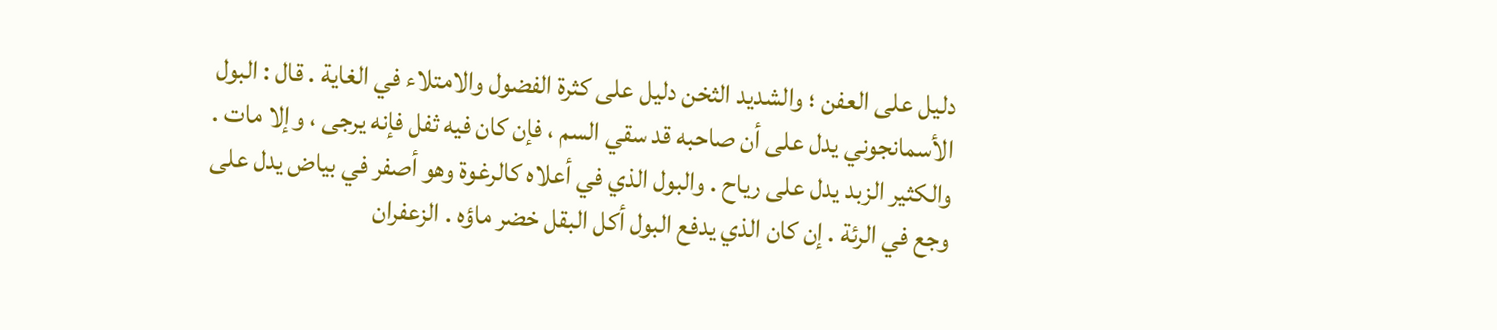دليل على العفن ؛ والشديد الثخن دليل على كثرة الفضول والامتلاء في الغاية . قال : البول الأسمانجوني يدل على أن صاحبه قد سقي السم ، فإن كان فيه ثفل فإنه يرجى ، وإلا مات . والكثير الزبد يدل على رياح . والبول الذي في أعلاه كالرغوة وهو أصفر في بياض يدل على وجع في الرئة . إن كان الذي يدفع البول أكل البقل خضر ماؤه . الزعفران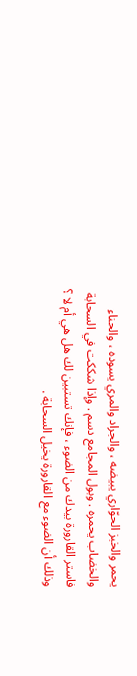يحمر والخبز الحوّاري يبيضه ، والجراد والمري يسوده ، والحناء والخضاب يحمره . وبول المجامع دسم . وإذا شككت في السحابة فاستر القارورة بيدك من الضوء ، فإنك تستبين لك هل هي أم لا ؟ وذلك أن الضوء مع القارورة يخيل السحابة .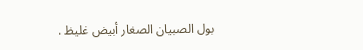بول الصبيان الصغار أبيض غليظ .